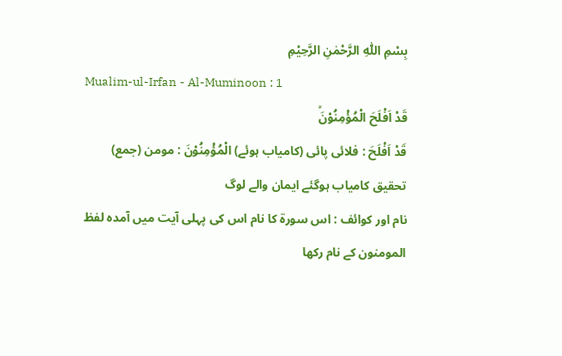بِسْمِ اللّٰهِ الرَّحْمٰنِ الرَّحِيْمِ
Mualim-ul-Irfan - Al-Muminoon : 1
قَدْ اَفْلَحَ الْمُؤْمِنُوْنَۙ
قَدْ اَفْلَحَ : فلائی پائی (کامیاب ہوئے) الْمُؤْمِنُوْنَ : مومن (جمع)
تحقیق کامیاب ہوگئے ایمان والے لوگ
نام اور کوائف : اس سورة کا نام اس کی پہلی آیت میں آمدہ لفظ المومنون کے نام رکھا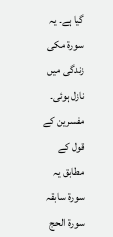گیا ہے۔ یہ سورة مکی زندگی میں نازل ہوئی۔ مفسرین کے قول کے مطابق یہ سورة سابقہ سورة الحج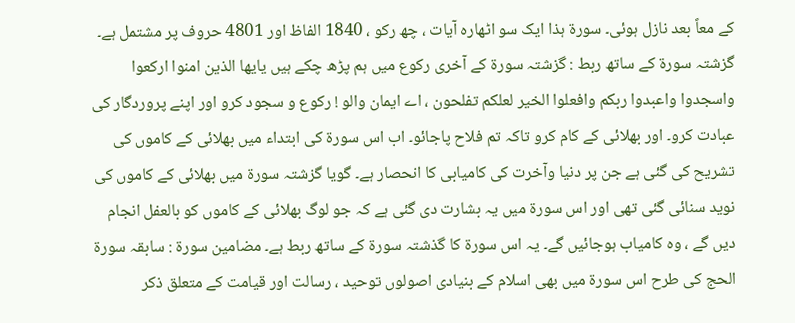کے معاً بعد نازل ہوئی۔ سورة ہذا ایک سو اٹھارہ آیات ، چھ رکو ، 1840 الفاظ اور 4801 حروف پر مشتمل ہے۔ گزشتہ سورة کے ساتھ ربط : گزشتہ سورة کے آخری رکوع میں ہم پڑھ چکے ہیں یایھا الذین امنوا ارکعوا واسجدوا واعبدوا ربکم وافعلوا الخیر لعلکم تفلحون ، اے ایمان والو ! رکوع و سجود کرو اور اپنے پروردگار کی عبادت کرو۔ اور بھلائی کے کام کرو تاکہ تم فلاح پاجائو۔ اب اس سورة کی ابتداء میں بھلائی کے کاموں کی تشریح کی گئی ہے جن پر دنیا وآخرت کی کامیابی کا انحصار ہے۔ گویا گزشتہ سورة میں بھلائی کے کاموں کی نوید سنائی گئی تھی اور اس سورة میں یہ بشارت دی گئی ہے کہ جو لوگ بھلائی کے کاموں کو بالعفل انجام دیں گے ، وہ کامیاب ہوجائیں گے۔ یہ اس سورة کا گذشتہ سورة کے ساتھ ربط ہے۔ مضامین سورة : سابقہ سورة الحج کی طرح اس سورة میں بھی اسلام کے بنیادی اصولوں توحید ، رسالت اور قیامت کے متعلق ذکر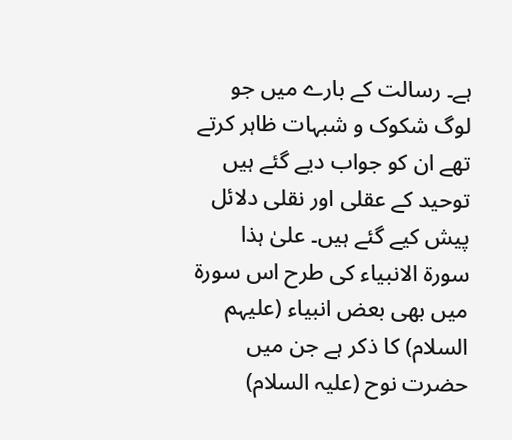ہے۔ رسالت کے بارے میں جو لوگ شکوک و شبہات ظاہر کرتے تھے ان کو جواب دیے گئے ہیں توحید کے عقلی اور نقلی دلائل پیش کیے گئے ہیں۔ علیٰ ہذا سورة الانبیاء کی طرح اس سورة میں بھی بعض انبیاء (علیہم السلام) کا ذکر ہے جن میں حضرت نوح (علیہ السلام)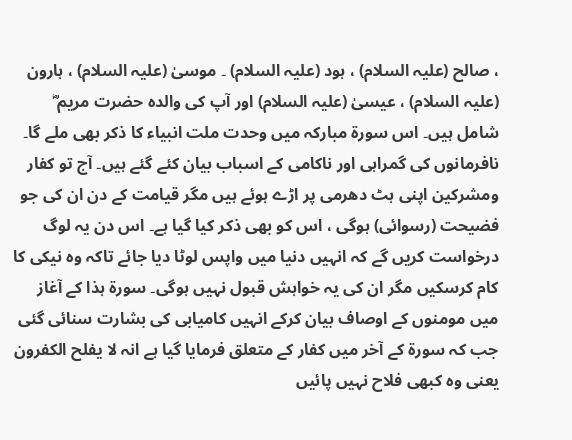، صالح (علیہ السلام) ، ہود (علیہ السلام) ۔ موسیٰ (علیہ السلام) ، ہارون (علیہ السلام) ، عیسیٰ (علیہ السلام) اور آپ کی والدہ حضرت مریم ؓ شامل ہیں۔ اس سورة مبارکہ میں وحدت ملت انبیاء کا ذکر بھی ملے گا۔ نافرمانوں کی گمراہی اور ناکامی کے اسباب بیان کئے گئے ہیں۔ آج تو کفار ومشرکین اپنی ہٹ دھرمی پر اڑے ہوئے ہیں مگر قیامت کے دن ان کی جو فضیحت (رسوائی) ہوگی ، اس کو بھی ذکر کیا گیا ہے۔ اس دن یہ لوگ درخواست کریں گے کہ انہیں دنیا میں واپس لوٹا دیا جائے تاکہ وہ نیکی کا کام کرسکیں مگر ان کی یہ خواہش قبول نہیں ہوگی۔ سورة ہذا کے آغاز میں مومنوں کے اوصاف بیان کرکے انہیں کامیابی کی بشارت سنائی گئی جب کہ سورة کے آخر میں کفار کے متعلق فرمایا گیا ہے انہ لا یفلح الکفرون یعنی وہ کبھی فلاح نہیں پائیں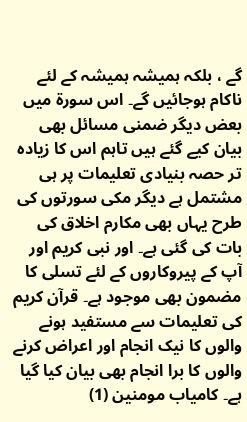گے ، بلکہ ہمیشہ ہمیشہ کے لئے ناکام ہوجائیں گے۔ اس سورة میں بعض دیگر ضمنی مسائل بھی بیان کیے گئے ہیں تاہم اس کا زیادہ تر حصہ بنیادی تعلیمات پر ہی مشتمل ہے دیگر مکی سورتوں کی طرح یہاں بھی مکارم اخلاق کی بات کی گئی ہے۔ اور نبی کریم اور آپ کے پیروکاروں کے لئے تسلی کا مضمون بھی موجود ہے۔ قرآن کریم کی تعلیمات سے مستفید ہونے والوں کا نیک انجام اور اعراض کرنے والوں کا برا انجام بھی بیان کیا گیا ہے۔ کامیاب مومنین (1)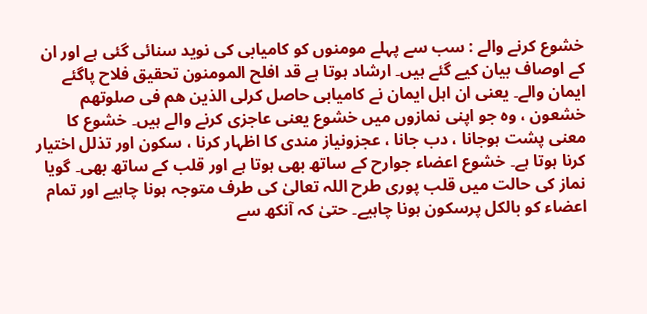خشوع کرنے والے : سب سے پہلے مومنوں کو کامیابی کی نوید سنائی گئی ہے اور ان کے اوصاف بیان کیے گئے ہیں۔ ارشاد ہوتا ہے قد افلح المومنون تحقیق فلاح پاگئے ایمان والے۔ یعنی ان اہل ایمان نے کامیابی حاصل کرلی الذین ھم فی صلوتھم خشعون ، وہ جو اپنی نمازوں میں خشوع یعنی عاجزی کرنے والے ہیں۔ خشوع کا معنی پشت ہوجانا ، دب جانا ، عجزونیاز مندی کا اظہار کرنا ، سکون اور تذلل اختیار کرنا ہوتا ہے۔ خشوع اعضاء جوارح کے ساتھ بھی ہوتا ہے اور قلب کے ساتھ بھی۔ گویا نماز کی حالت میں قلب پوری طرح اللہ تعالیٰ کی طرف متوجہ ہونا چاہیے اور تمام اعضاء کو بالکل پرسکون ہونا چاہیے۔ حتیٰ کہ آنکھ سے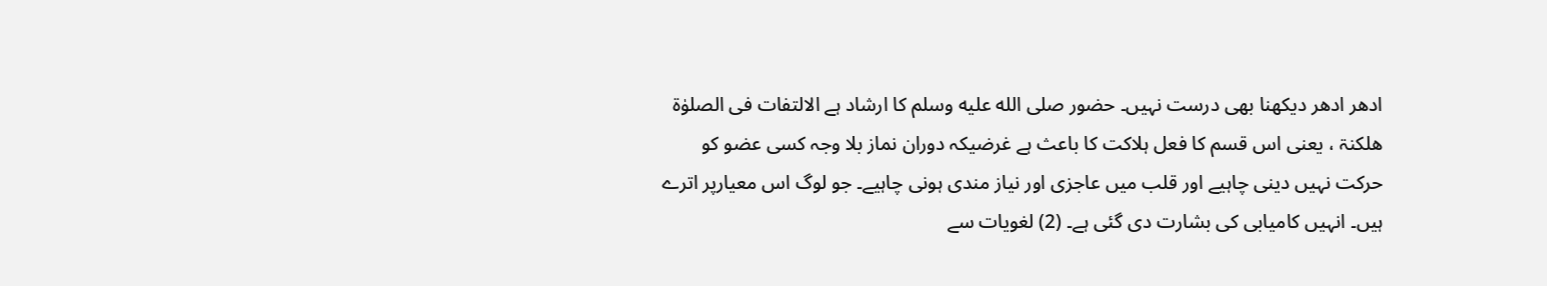ادھر ادھر دیکھنا بھی درست نہیں۔ حضور صلى الله عليه وسلم کا ارشاد ہے الالتفات فی الصلوٰۃ ھلکنۃ ، یعنی اس قسم کا فعل ہلاکت کا باعث ہے غرضیکہ دوران نماز بلا وجہ کسی عضو کو حرکت نہیں دینی چاہیے اور قلب میں عاجزی اور نیاز مندی ہونی چاہیے۔ جو لوگ اس معیارپر اترے ہیں۔ انہیں کامیابی کی بشارت دی گئی ہے۔ (2) لغویات سے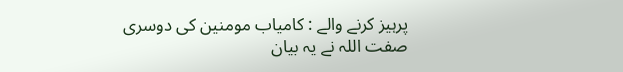پرہیز کرنے والے : کامیاب مومنین کی دوسری صفت اللہ نے یہ بیان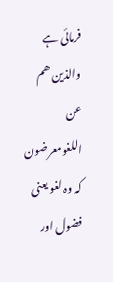فرمائی ہے والذین ھم عن اللغومعرضون کہ وہ لغو یعنی فضول اور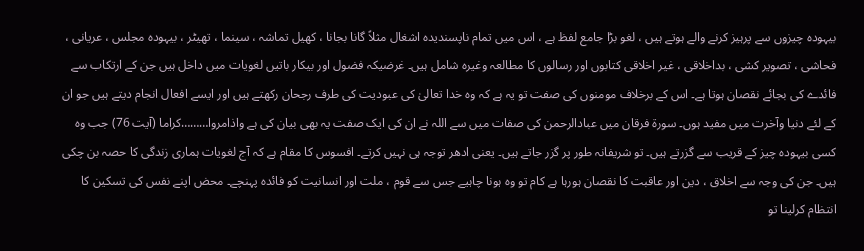بیہودہ چیزوں سے پرہیز کرنے والے ہوتے ہیں ، لغو بڑا جامع لفظ ہے ، اس میں تمام ناپسندیدہ اشغال مثلاً گانا بجانا ، کھیل تماشہ ، سینما ، تھیٹر ، بیہودہ مجلس ، عریانی ، فحاشی ، تصویر کشی ، بداخلاقی ، غیر اخلاقی کتابوں اور رسالوں کا مطالعہ وغیرہ شامل ہیں۔ غرضیکہ فضول اور بیکار باتیں لغویات میں داخل ہیں جن کے ارتکاب سے فائدے کی بجائے نقصان ہوتا ہے۔ اس کے برخلاف مومنوں کی صفت تو یہ ہے کہ وہ خدا تعالیٰ کی عبودیت کی طرف رجحان رکھتے ہیں اور ایسے افعال انجام دیتے ہیں جو ان کے لئے دنیا وآخرت میں مفید ہوں۔ سورة فرقان میں عبادالرحمن کی صفات میں سے اللہ نے ان کی ایک صفت یہ بھی بیان کی ہے واذامروا………کراما (آیت 76) جب وہ کسی بیہودہ چیز کے قریب سے گزرتے ہیں۔ تو شریفانہ طور پر گزر جاتے ہیں۔ یعنی ادھر توجہ ہی نہیں کرتے۔ افسوس کا مقام ہے کہ آج لغویات ہماری زندگی کا حصہ بن چکی ہیں۔ جن کی وجہ سے اخلاق ، دین اور عاقبت کا نقصان ہورہا ہے کام تو وہ ہونا چاہیے جس سے قوم ، ملت اور انسانیت کو فائدہ پہنچے۔ محض اپنے نفس کی تسکین کا انتظام کرلینا تو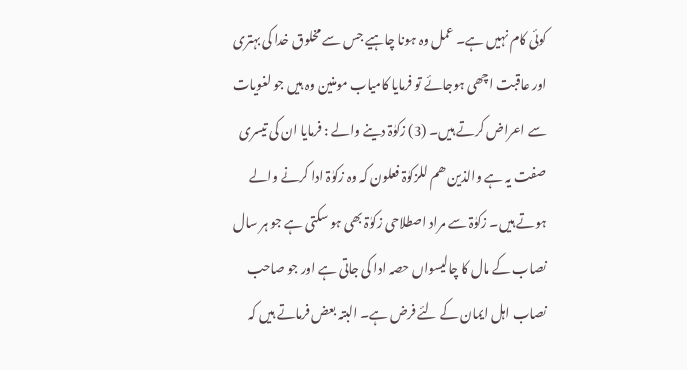کوئی کام نہیں ہے۔ عمل وہ ہونا چاہیے جس سے مخلوق خدا کی بہتری اور عاقبت اچھی ہوجائے تو فرمایا کامیاب مومنین وہ ہیں جو لغویات سے اعراض کرتے ہیں۔ (3) زکوٰۃ دینے والے : فرمایا ان کی تیسری صفت یہ ہے والذین ھم للزکوٰۃ فعلون کہ وہ زکوٰۃ ادا کرنے والے ہوتے ہیں۔ زکوٰۃ سے مراد اصطلاحی زکوٰۃ بھی ہو سکتی ہے جو ہر سال نصاب کے مال کا چالیسواں حصہ ادا کی جاتی ہے اور جو صاحب نصاب اہل ایمان کے لئے فرض ہے۔ البتہ بعض فرماتے ہیں کہ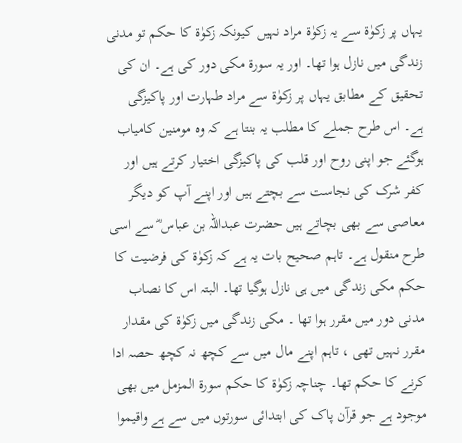یہاں پر زکوٰۃ سے یہ زکوٰۃ مراد نہیں کیونکہ زکوٰۃ کا حکم تو مدنی زندگی میں نازل ہوا تھا۔ اور یہ سورة مکی دور کی ہے۔ ان کی تحقیق کے مطابق یہاں پر زکوٰۃ سے مراد طہارت اور پاکیزگی ہے۔ اس طرح جملے کا مطلب یہ بنتا ہے کہ وہ مومنین کامیاب ہوگئے جو اپنی روح اور قلب کی پاکیزگی اختیار کرتے ہیں اور کفر شرک کی نجاست سے بچتے ہیں اور اپنے آپ کو دیگر معاصی سے بھی بچاتے ہیں حضرت عبداللہ بن عباس ؓ سے اسی طرح منقول ہے۔ تاہم صحیح بات یہ ہے کہ زکوٰۃ کی فرضیت کا حکم مکی زندگی میں ہی نازل ہوگیا تھا۔ البتہ اس کا نصاب مدنی دور میں مقرر ہوا تھا ۔ مکی زندگی میں زکوٰۃ کی مقدار مقرر نہیں تھی ، تاہم اپنے مال میں سے کچھ نہ کچھ حصہ ادا کرنے کا حکم تھا۔ چناچہ زکوٰۃ کا حکم سورة المزمل میں بھی موجود ہے جو قرآن پاک کی ابتدائی سورتوں میں سے ہے واقیموا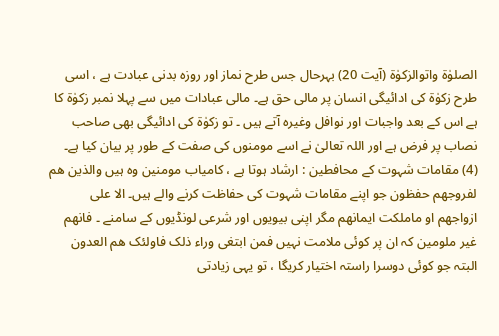الصلوٰۃ واتوالزکوٰۃ (آیت 20) بہرحال جس طرح نماز اور روزہ بدنی عبادت ہے ، اسی طرح زکوٰۃ کی ادائیگی انسان پر مالی حق ہے۔ مالی عبادات میں سے پہلا نمبر زکوٰۃ کا ہے اس کے بعد واجبات اور نوافل وغیرہ آتے ہیں ۔ تو زکوٰۃ کی ادائیگی بھی صاحب نصاب پر فرض ہے اور اللہ تعالیٰ نے اسے مومنوں کی صفت کے طور پر بیان کیا ہے۔ (4) مقامات شہوت کے محافطین : ارشاد ہوتا ہے ، کامیاب مومنین وہ ہیں والذین ھم لفروجھم حفظون جو اپنے مقامات شہوت کی حفاظت کرنے والے ہیں۔ الا علی ازواجھم او ماملکت ایمانھم مگر اپنی بیویوں اور شرعی لونڈیوں کے سامنے ۔ فانھم غیر ملومین کہ ان پر کوئی ملامت نہیں فمن ابتغی وراء ذلک فاولئک ھم العدون البتہ جو کوئی دوسرا راستہ اختیار کریگا ، تو یہی زیادتی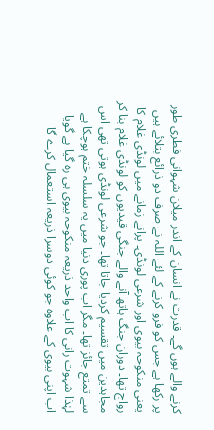کرنے والے ہوں گے۔ قدرت نے انسان کے اندر میلان شہوانی فطری طور پر رکھا ہے جس کو فرو کرنے کے لئے اللہ نے صرف دو ذرائع بتلائے ہیں یعنی منکوحہ بیوی اور شرعی لونڈی۔ پرانے زمانے میں لونڈی غلام کا رواج تھا۔ دوران جنگ ہاتھ آنے والے جنگی قیدیوں کو لونڈی غلام بنا کر مجاہدین میں تقسیم کردیا جاتا تھا۔ جو شرعی لونڈی ہوتی تھی اس سے تمتع جائز تھا۔ مگر اب پوری دنیا میں یہ سلسلہ ختم ہوچکا ہے لہٰذا شہوت رانی کا اب واحد ذریعہ منکوحہ بیوی ہی رہ گیا ہے گویا اب اپنی بیوی کے علاوہ جو کوئی دوسرا ذریعہ استعمال کرے گا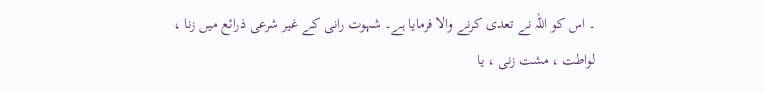۔ اس کو اللہ نے تعدی کرنے والا فرمایا ہے۔ شہوت رانی کے غیر شرعی ذرائع میں زنا ، لواطت ، مشت زنی ، یا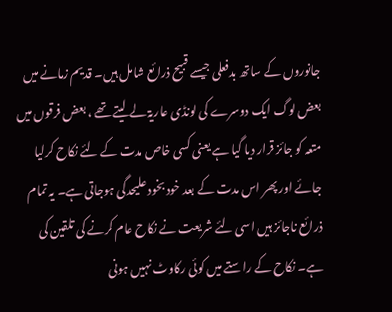جانوروں کے ساتھ بدفعلی جیسے قبیح ذرائع شامل ہیں۔ قدیم زمانے میں بعض لوگ ایک دوسرے کی لونڈی عاریۃ لے لیتے تھے ، بعض فرقوں میں متعہ کو جائز قرار دیا گیا ہے یعنی کسی خاص مدت کے لئے نکاح کرلیا جائے اور پھر اس مدت کے بعد خود بخود علیحدگی ہوجاتی ہے۔ یہ تمام ذرائع ناجائز ہیں اسی لئے شریعت نے نکاح عام کرنے کی تلقین کی ہے۔ نکاح کے راستے میں کوئی رکاوٹ نہیں ہونی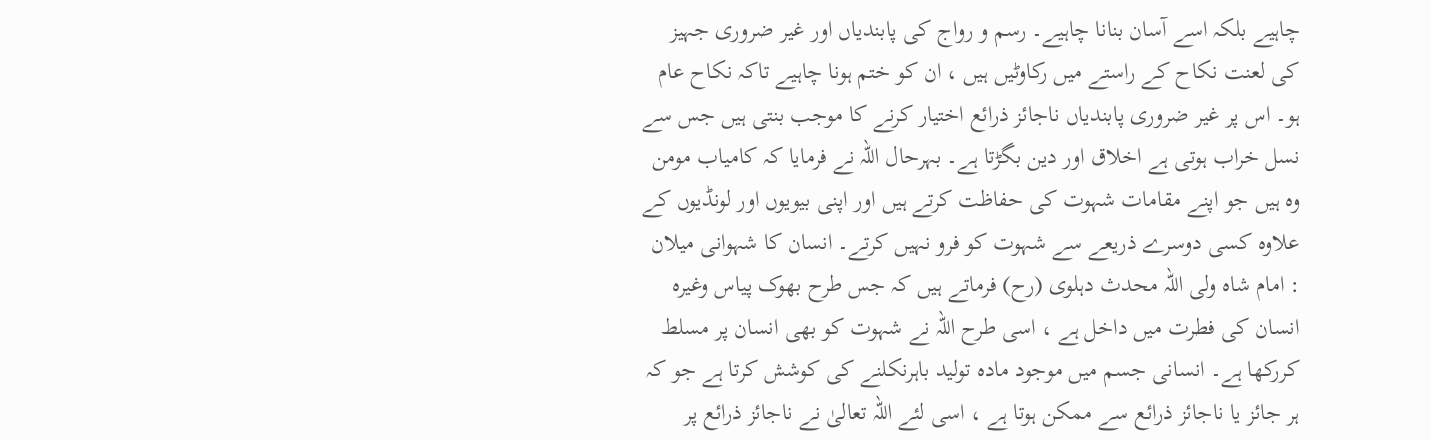چاہیے بلکہ اسے آسان بنانا چاہیے۔ رسم و رواج کی پابندیاں اور غیر ضروری جہیز کی لعنت نکاح کے راستے میں رکاوٹیں ہیں ، ان کو ختم ہونا چاہیے تاکہ نکاح عام ہو۔ اس پر غیر ضروری پابندیاں ناجائز ذرائع اختیار کرنے کا موجب بنتی ہیں جس سے نسل خراب ہوتی ہے اخلاق اور دین بگڑتا ہے۔ بہرحال اللہ نے فرمایا کہ کامیاب مومن وہ ہیں جو اپنے مقامات شہوت کی حفاظت کرتے ہیں اور اپنی بیویوں اور لونڈیوں کے علاوہ کسی دوسرے ذریعے سے شہوت کو فرو نہیں کرتے۔ انسان کا شہوانی میلان : امام شاہ ولی اللہ محدث دہلوی (رح) فرماتے ہیں کہ جس طرح بھوک پیاس وغیرہ انسان کی فطرت میں داخل ہے ، اسی طرح اللہ نے شہوت کو بھی انسان پر مسلط کررکھا ہے۔ انسانی جسم میں موجود مادہ تولید باہرنکلنے کی کوشش کرتا ہے جو کہ ہر جائز یا ناجائز ذرائع سے ممکن ہوتا ہے ، اسی لئے اللہ تعالیٰ نے ناجائز ذرائع پر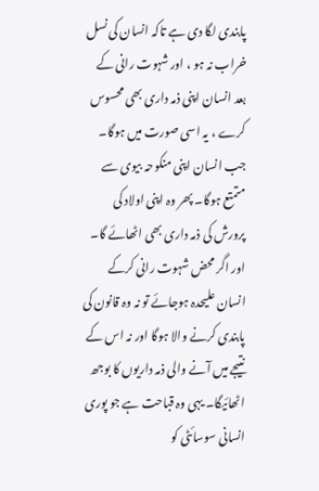پابندی لگا دی ہے تاکہ انسان کی نسل خراب نہ ہو ، اور شہوت رانی کے بعد انسان اپنی ذمہ داری بھی محسوس کرے ، یہ اسی صورت میں ہوگا۔ جب انسان اپنی منکوحہ بیوی سے متمتع ہوگا۔ پھر وہ اپنی اولاد کی پرورش کی ذمہ داری بھی اٹھائے گا۔ اور اگر محض شہوت رانی کرکے انسان علیحدہ ہوجائے تو نہ وہ قانون کی پابندی کرنے والا ہوگا اور نہ اس کے نتیجے میں آنے والی ذمہ داریوں کا بوجھ اٹھائیگا۔ یہی وہ قباحت ہے جو پوری انسانی سوسائٹی کو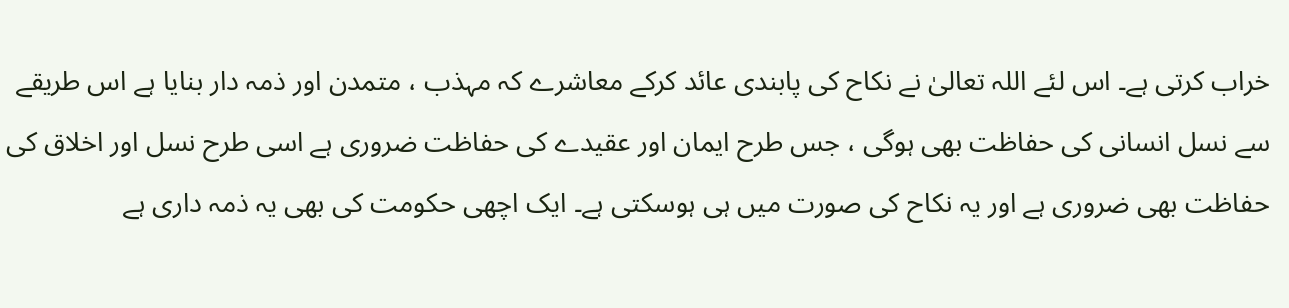خراب کرتی ہے۔ اس لئے اللہ تعالیٰ نے نکاح کی پابندی عائد کرکے معاشرے کہ مہذب ، متمدن اور ذمہ دار بنایا ہے اس طریقے سے نسل انسانی کی حفاظت بھی ہوگی ، جس طرح ایمان اور عقیدے کی حفاظت ضروری ہے اسی طرح نسل اور اخلاق کی حفاظت بھی ضروری ہے اور یہ نکاح کی صورت میں ہی ہوسکتی ہے۔ ایک اچھی حکومت کی بھی یہ ذمہ داری ہے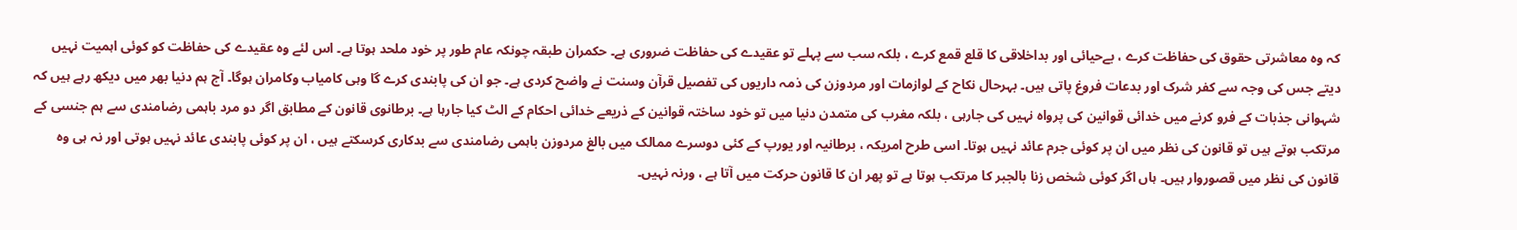کہ وہ معاشرتی حقوق کی حفاظت کرے ، بےحیائی اور بداخلاقی کا قلع قمع کرے ، بلکہ سب سے پہلے تو عقیدے کی حفاظت ضروری ہے۔ حکمران طبقہ چونکہ عام طور پر خود ملحد ہوتا ہے۔ اس لئے وہ عقیدے کی حفاظت کو کوئی اہمیت نہیں دیتے جس کی وجہ سے کفر شرک اور بدعات فروغ پاتی ہیں۔ بہرحال نکاح کے لوازمات اور مردوزن کی ذمہ داریوں کی تفصیل قرآن وسنت نے واضح کردی ہے۔ جو ان کی پابندی کرے گا وہی کامیاب وکامران ہوگا۔ آج ہم دنیا بھر میں دیکھ رہے ہیں کہ شہوانی جذبات کے فرو کرنے میں خدائی قوانین کی پرواہ نہیں کی جارہی ، بلکہ مغرب کی متمدن دنیا میں تو خود ساختہ قوانین کے ذریعے خدائی احکام کے الٹ کیا جارہا ہے۔ برطانوی قانون کے مطابق اگر دو مرد باہمی رضامندی سے ہم جنسی کے مرتکب ہوتے ہیں تو قانون کی نظر میں ان پر کوئی جرم عائد نہیں ہوتا۔ اسی طرح امریکہ ، برطانیہ اور یورپ کے کئی دوسرے ممالک میں بالغ مردوزن باہمی رضامندی سے بدکاری کرسکتے ہیں ، ان پر کوئی پابندی عائد نہیں ہوتی اور نہ ہی وہ قانون کی نظر میں قصوروار ہیں۔ ہاں اگر کوئی شخص زنا بالجبر کا مرتکب ہوتا ہے تو پھر ان کا قانون حرکت میں آتا ہے ، ورنہ نہیں۔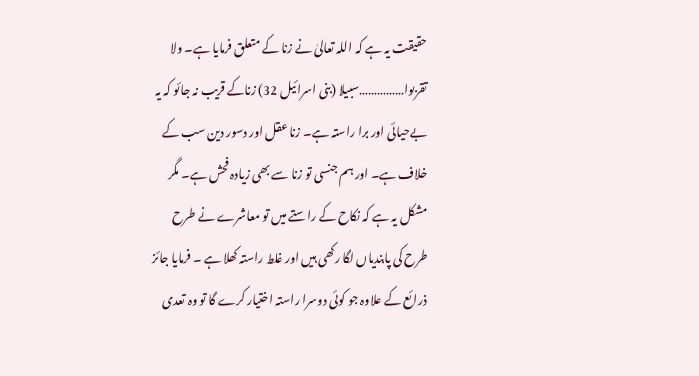حقیقت یہ ہے کہ اللہ تعالیٰ نے زنا کے متعلق فرمایا ہے۔ ولا تقربوا……………سبیلا (بنی اسرائیل 32) زناکے قریب نہ جائو کہ یہ بےحیائی اور برا راستہ ہے۔ زنا عقل اور دسور دین سب کے خلاف ہے۔ اور ہم جنسی تو زنا سے بھی زیادہ فحش ہے۔ مگر مشکل یہ ہے کہ نکاح کے راستے میں تو معاشرے نے طرح طرح کی پابندیاں لگا رکھی ہیں اور غلط راستہ کھلا ہے ۔ فرمایا جائز ذرائع کے علاوہ جو کوئی دوسرا راستہ اختیار کرے گا تو وہ تعدی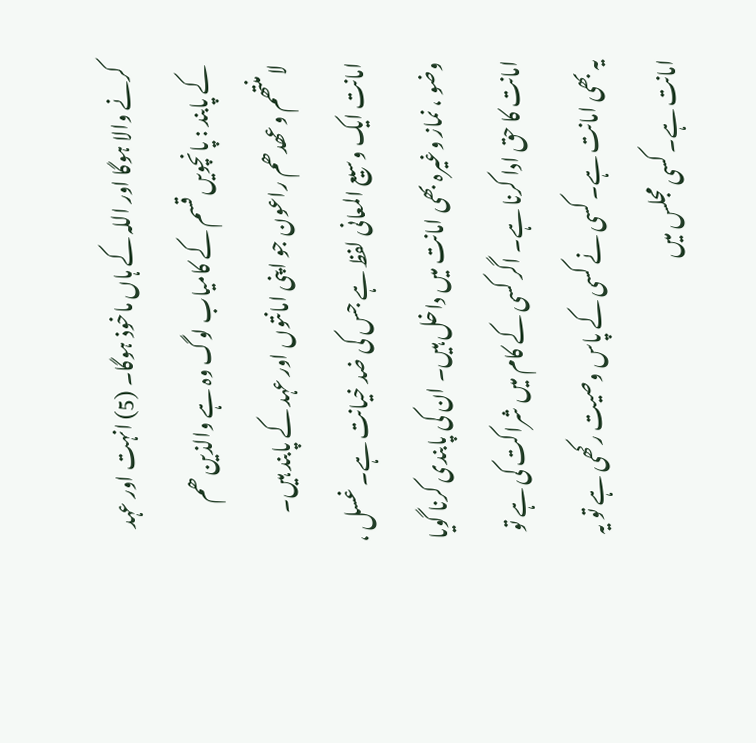کرنے والا ہوگا اور اللہ کے ہاں ماخوذ ہوگا۔ (5) انہت اور عہد کے پابند : پانچویں قسم کے کامیاب لوگ وہ ہے والذین ھم لامنتھم وعھدھم راعون جو اپنی امانتوں اور عہد کے پابند ہیں۔ امانت ایک وسیع المعانی لفظ ہے جس کی ضد خیانت ہے۔ غسل ، وضو ، نماز وغیرہ بھی امانت میں داخل ہیں۔ ان کی پابندی کرنا گویا امانت کا حق ادا کرنا ہے۔ اگر کسی کے کام میں شراکت کی ہے تو یہ بھی امانت ہے۔ کسی نے کسی کے پاس وصیت رکھی ہے تو یہ امانت ہے۔ کسی مجلس میں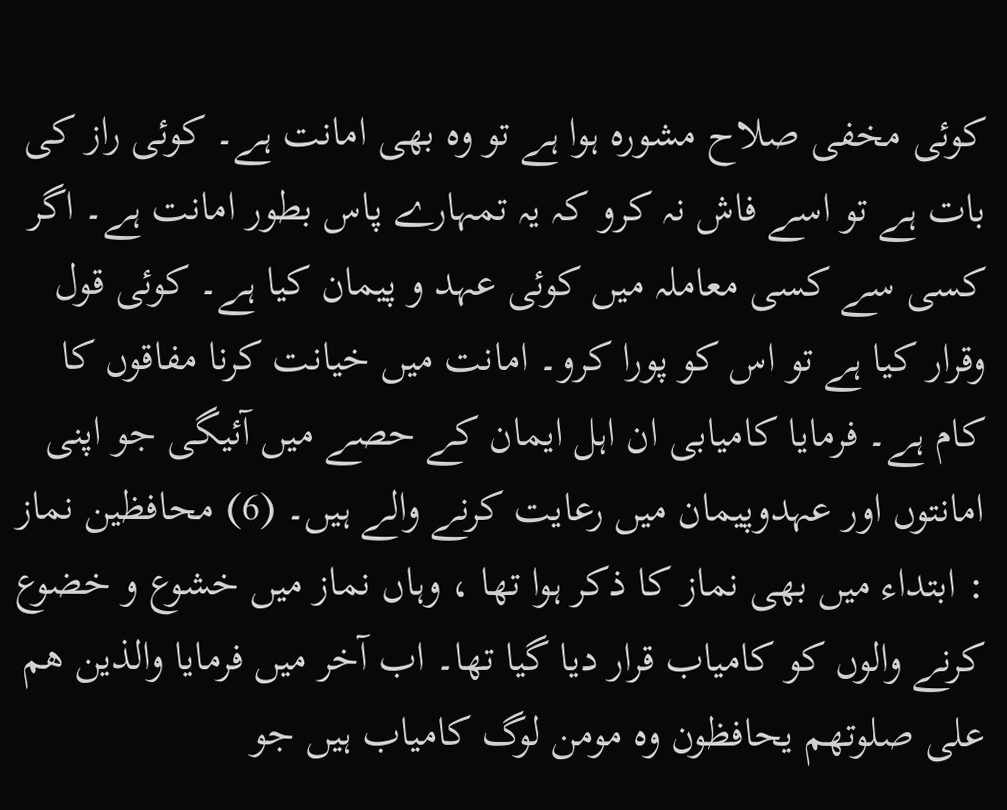کوئی مخفی صلاح مشورہ ہوا ہے تو وہ بھی امانت ہے۔ کوئی راز کی بات ہے تو اسے فاش نہ کرو کہ یہ تمہارے پاس بطور امانت ہے۔ اگر کسی سے کسی معاملہ میں کوئی عہد و پیمان کیا ہے۔ کوئی قول وقرار کیا ہے تو اس کو پورا کرو۔ امانت میں خیانت کرنا مفاقوں کا کام ہے۔ فرمایا کامیابی ان اہل ایمان کے حصے میں آئیگی جو اپنی امانتوں اور عہدوپیمان میں رعایت کرنے والے ہیں۔ (6) محافظین نماز : ابتداء میں بھی نماز کا ذکر ہوا تھا ، وہاں نماز میں خشوع و خضوع کرنے والوں کو کامیاب قرار دیا گیا تھا۔ اب آخر میں فرمایا والذین ھم علی صلوتھم یحافظون وہ مومن لوگ کامیاب ہیں جو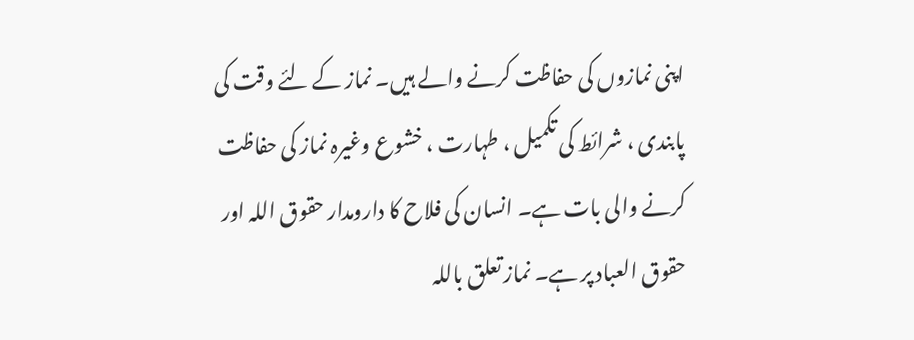اپنی نمازوں کی حفاظت کرنے والے ہیں۔ نماز کے لئے وقت کی پابندی ، شرائط کی تکمیل ، طہارت ، خشوع وغیرہ نماز کی حفاظت کرنے والی بات ہے۔ انسان کی فلاح کا دارومدار حقوق اللہ اور حقوق العباد پر ہے۔ نماز تعلق باللہ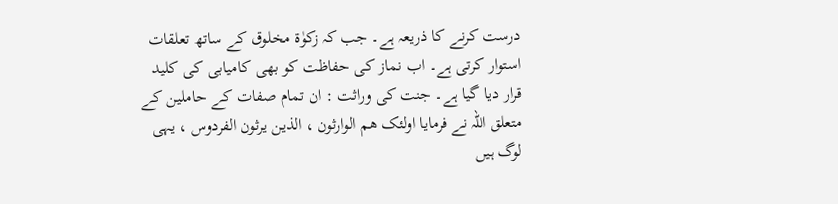درست کرنے کا ذریعہ ہے۔ جب کہ زکوٰۃ مخلوق کے ساتھ تعلقات استوار کرتی ہے۔ اب نماز کی حفاظت کو بھی کامیابی کی کلید قرار دیا گیا ہے۔ جنت کی وراثت : ان تمام صفات کے حاملین کے متعلق اللہ نے فرمایا اولئک ھم الوارثون ، الذین یرثون الفردوس ، یہی لوگ ہیں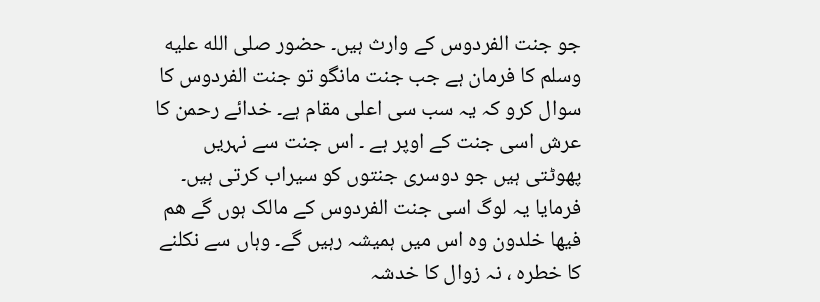جو جنت الفردوس کے وارث ہیں۔ حضور صلى الله عليه وسلم کا فرمان ہے جب جنت مانگو تو جنت الفردوس کا سوال کرو کہ یہ سب سی اعلی مقام ہے۔ خدائے رحمن کا عرش اسی جنت کے اوپر ہے ۔ اس جنت سے نہریں پھوٹتی ہیں جو دوسری جنتوں کو سیراب کرتی ہیں۔ فرمایا یہ لوگ اسی جنت الفردوس کے مالک ہوں گے ھم فیھا خلدون وہ اس میں ہمیشہ رہیں گے۔ وہاں سے نکلنے کا خطرہ ، نہ زوال کا خدشہ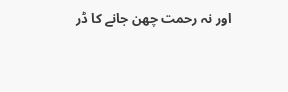اور نہ رحمت چھن جانے کا ڈر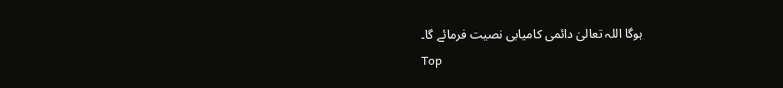ہوگا اللہ تعالیٰ دائمی کامیابی نصیت فرمائے گا۔
Top